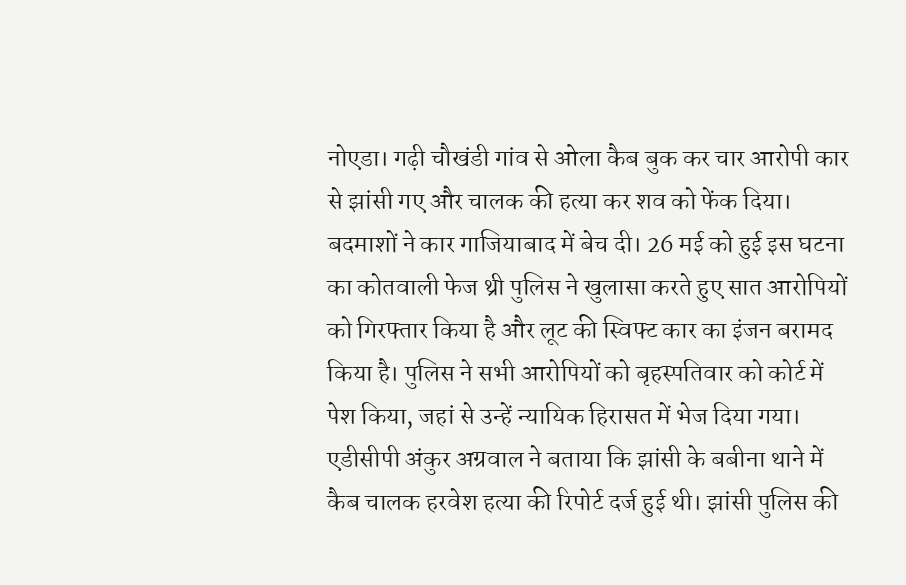नोएडा। गढ़ी चौखंडी गांव से ओला कैब बुक कर चार आरोपी कार से झांसी गए और चालक की हत्या कर शव को फेंक दिया। बदमाशों ने कार गाजियाबाद में बेच दी। 26 मई को हुई इस घटना का कोतवाली फेज थ्री पुलिस ने खुलासा करते हुए सात आरोपियों को गिरफ्तार किया है और लूट की स्विफ्ट कार का इंजन बरामद किया है। पुलिस ने सभी आरोपियों को बृहस्पतिवार को कोर्ट में पेश किया, जहां से उन्हें न्यायिक हिरासत में भेज दिया गया।
एडीसीपी अंकुर अग्रवाल ने बताया कि झांसी के बबीना थाने में कैब चालक हरवेश हत्या की रिपोर्ट दर्ज हुई थी। झांसी पुलिस की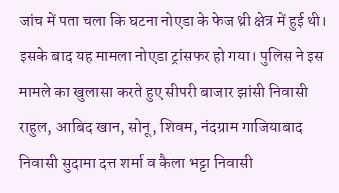जांच में पता चला कि घटना नोएडा के फेज थ्री क्षेत्र में हुई थी। इसके बाद यह मामला नोएडा ट्रांसफर हो गया। पुलिस ने इस मामले का खुलासा करते हुए सीपरी बाजार झांसी निवासी राहुल, आबिद खान, सोनू, शिवम, नंदग्राम गाजियाबाद निवासी सुदामा दत्त शर्मा व कैला भट्टा निवासी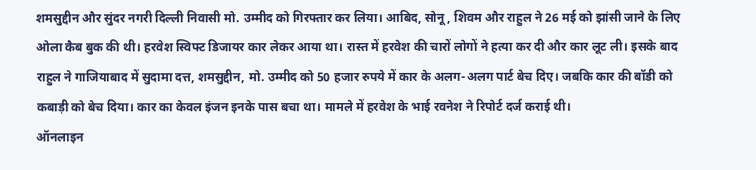शमसुद्दीन और सुंदर नगरी दिल्ली निवासी मो. उम्मीद को गिरफ्तार कर लिया। आबिद, सोनू, शिवम और राहुल ने 26 मई को झांसी जाने के लिए ओला कैब बुक की थी। हरवेश स्विफ्ट डिजायर कार लेकर आया था। रास्त में हरवेश की चारों लोगों ने हत्या कर दी और कार लूट ली। इसके बाद राहुल ने गाजियाबाद में सुदामा दत्त, शमसुद्दीन, मो. उम्मीद को 50 हजार रुपये में कार के अलग-अलग पार्ट बेच दिए। जबकि कार की बॉडी को कबाड़ी को बेच दिया। कार का केवल इंजन इनके पास बचा था। मामले में हरवेश के भाई रवनेश ने रिपोर्ट दर्ज कराई थी।
ऑनलाइन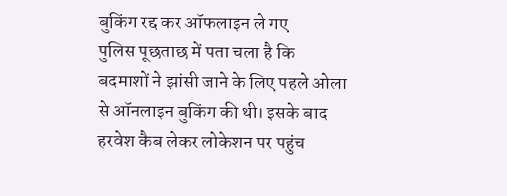बुकिंग रद्द कर ऑफलाइन ले गए
पुलिस पूछताछ में पता चला है कि बदमाशों ने झांसी जाने के लिए पहले ओला से ऑनलाइन बुकिंग की थी। इसके बाद हरवेश कैब लेकर लोकेशन पर पहुंच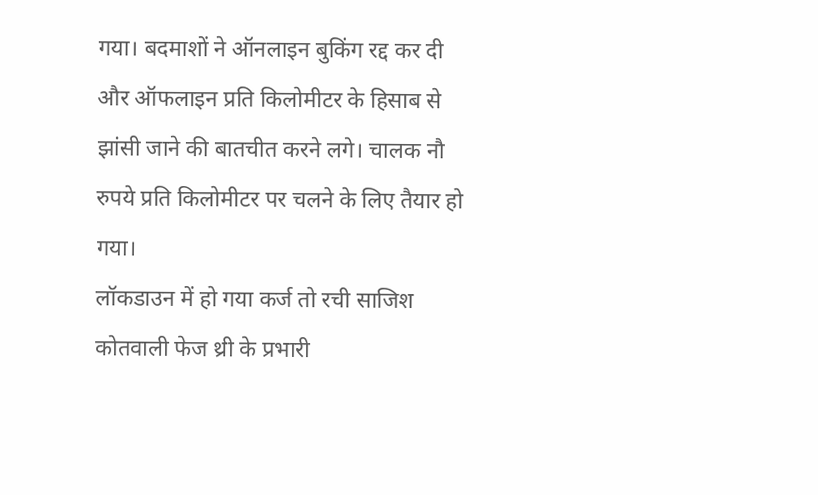गया। बदमाशों ने ऑनलाइन बुकिंग रद्द कर दी और ऑफलाइन प्रति किलोमीटर के हिसाब से झांसी जाने की बातचीत करने लगे। चालक नौ रुपये प्रति किलोमीटर पर चलने के लिए तैयार हो गया।
लॉकडाउन में हो गया कर्ज तो रची साजिश
कोतवाली फेज थ्री के प्रभारी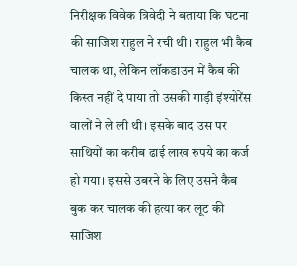निरीक्षक विवेक त्रिवेदी ने बताया कि घटना की साजिश राहुल ने रची थी। राहुल भी कैब चालक था, लेकिन लॉकडाउन में कैब की किस्त नहीं दे पाया तो उसकी गाड़ी इंश्योरेंस वालों ने ले ली थी। इसके बाद उस पर साथियों का करीब ढाई लाख रुपये का कर्ज हो गया। इससे उबरने के लिए उसने कैब बुक कर चालक की हत्या कर लूट की साजिश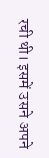रची थी। इसमें उसने अपने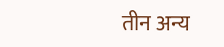तीन अन्य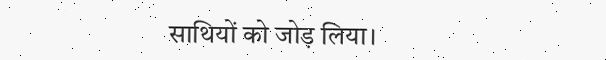साथियों को जोड़ लिया।